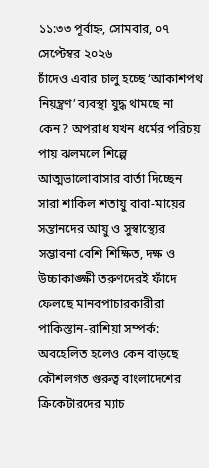১১:৩৩ পূর্বাহ্ন, সোমবার, ০৭ সেপ্টেম্বর ২০২৬
চাঁদেও এবার চালু হচ্ছে ‘আকাশপথ নিয়ন্ত্রণ’ ব্যবস্থা যুদ্ধ থামছে না কেন? অপরাধ যখন ধর্মের পরিচয় পায় ঝলমলে শিল্পে আত্মভালোবাসার বার্তা দিচ্ছেন সারা শাকিল শতায়ু বাবা-মায়ের সন্তানদের আয়ু ও সুস্বাস্থ্যের সম্ভাবনা বেশি শিক্ষিত, দক্ষ ও উচ্চাকাঙ্ক্ষী তরুণদেরই ফাঁদে ফেলছে মানবপাচারকারীরা পাকিস্তান-রাশিয়া সম্পর্ক: অবহেলিত হলেও কেন বাড়ছে কৌশলগত গুরুত্ব বাংলাদেশের ক্রিকেটারদের ম্যাচ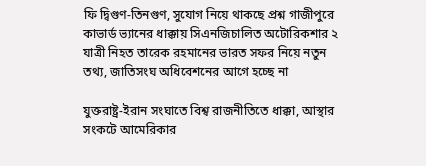ফি দ্বিগুণ-তিনগুণ, সুযোগ নিয়ে থাকছে প্রশ্ন গাজীপুরে কাভার্ড ভ্যানের ধাক্কায় সিএনজিচালিত অটোরিকশার ২ যাত্রী নিহত তারেক রহমানের ভারত সফর নিয়ে নতুন তথ্য, জাতিসংঘ অধিবেশনের আগে হচ্ছে না

যুক্তরাষ্ট্র-ইরান সংঘাতে বিশ্ব রাজনীতিতে ধাক্কা, আস্থার সংকটে আমেরিকার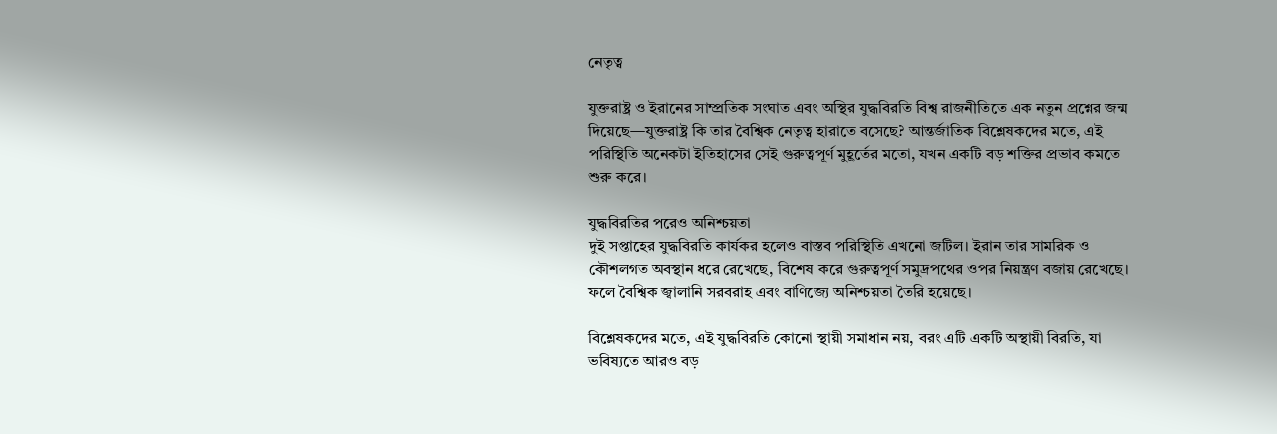নেতৃত্ব

যুক্তরাষ্ট্র ও ইরানের সাম্প্রতিক সংঘাত এবং অস্থির যুদ্ধবিরতি বিশ্ব রাজনীতিতে এক নতুন প্রশ্নের জন্ম দিয়েছে—যুক্তরাষ্ট্র কি তার বৈশ্বিক নেতৃত্ব হারাতে বসেছে? আন্তর্জাতিক বিশ্লেষকদের মতে, এই পরিস্থিতি অনেকটা ইতিহাসের সেই গুরুত্বপূর্ণ মুহূর্তের মতো, যখন একটি বড় শক্তির প্রভাব কমতে শুরু করে।

যুদ্ধবিরতির পরেও অনিশ্চয়তা
দুই সপ্তাহের যুদ্ধবিরতি কার্যকর হলেও বাস্তব পরিস্থিতি এখনো জটিল। ইরান তার সামরিক ও কৌশলগত অবস্থান ধরে রেখেছে, বিশেষ করে গুরুত্বপূর্ণ সমুদ্রপথের ওপর নিয়ন্ত্রণ বজায় রেখেছে। ফলে বৈশ্বিক জ্বালানি সরবরাহ এবং বাণিজ্যে অনিশ্চয়তা তৈরি হয়েছে।

বিশ্লেষকদের মতে, এই যুদ্ধবিরতি কোনো স্থায়ী সমাধান নয়, বরং এটি একটি অস্থায়ী বিরতি, যা ভবিষ্যতে আরও বড়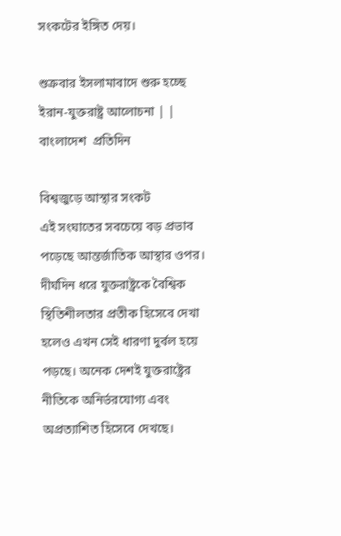সংকটের ইঙ্গিত দেয়।

শুক্রবার ইসলামাবাদে শুরু হচ্ছে ইরান-যুক্তরাষ্ট্র আলোচনা | | বাংলাদেশ  প্রতিদিন

বিশ্বজুড়ে আস্থার সংকট
এই সংঘাতের সবচেয়ে বড় প্রভাব পড়েছে আন্তর্জাতিক আস্থার ওপর। দীর্ঘদিন ধরে যুক্তরাষ্ট্রকে বৈশ্বিক স্থিতিশীলতার প্রতীক হিসেবে দেখা হলেও এখন সেই ধারণা দুর্বল হয়ে পড়ছে। অনেক দেশই যুক্তরাষ্ট্রের নীতিকে অনির্ভরযোগ্য এবং অপ্রত্যাশিত হিসেবে দেখছে।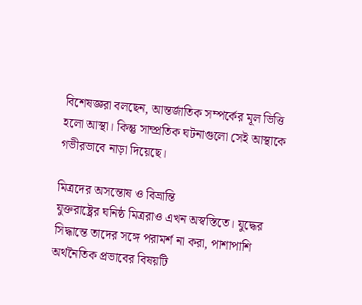বিশেষজ্ঞরা বলছেন, আন্তর্জাতিক সম্পর্কের মূল ভিত্তি হলো আস্থা। কিন্তু সাম্প্রতিক ঘটনাগুলো সেই আস্থাকে গভীরভাবে নাড়া দিয়েছে।

মিত্রদের অসন্তোষ ও বিভ্রান্তি
যুক্তরাষ্ট্রের ঘনিষ্ঠ মিত্ররাও এখন অস্বস্তিতে। যুদ্ধের সিদ্ধান্তে তাদের সঙ্গে পরামর্শ না করা, পাশাপাশি অর্থনৈতিক প্রভাবের বিষয়টি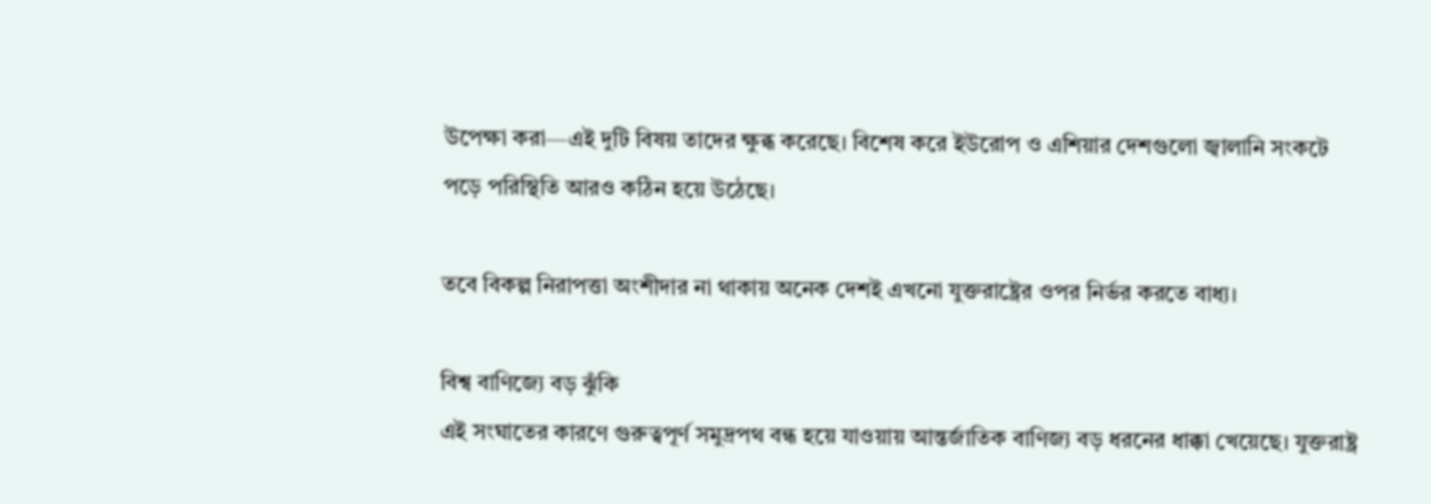উপেক্ষা করা—এই দুটি বিষয় তাদের ক্ষুব্ধ করেছে। বিশেষ করে ইউরোপ ও এশিয়ার দেশগুলো জ্বালানি সংকটে পড়ে পরিস্থিতি আরও কঠিন হয়ে উঠেছে।

তবে বিকল্প নিরাপত্তা অংশীদার না থাকায় অনেক দেশই এখনো যুক্তরাষ্ট্রের ওপর নির্ভর করতে বাধ্য।

বিশ্ব বাণিজ্যে বড় ঝুঁকি
এই সংঘাতের কারণে গুরুত্বপূর্ণ সমুদ্রপথ বন্ধ হয়ে যাওয়ায় আন্তর্জাতিক বাণিজ্য বড় ধরনের ধাক্কা খেয়েছে। যুক্তরাষ্ট্র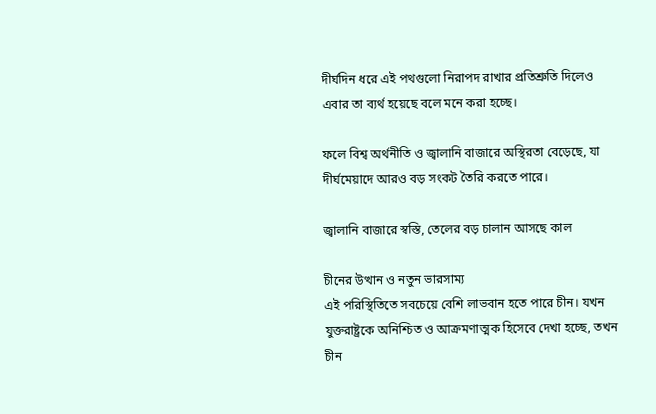দীর্ঘদিন ধরে এই পথগুলো নিরাপদ রাখার প্রতিশ্রুতি দিলেও এবার তা ব্যর্থ হয়েছে বলে মনে করা হচ্ছে।

ফলে বিশ্ব অর্থনীতি ও জ্বালানি বাজারে অস্থিরতা বেড়েছে, যা দীর্ঘমেয়াদে আরও বড় সংকট তৈরি করতে পারে।

জ্বালানি বাজারে স্বস্তি, তেলের বড় চালান আসছে কাল

চীনের উত্থান ও নতুন ভারসাম্য
এই পরিস্থিতিতে সবচেয়ে বেশি লাভবান হতে পারে চীন। যখন যুক্তরাষ্ট্রকে অনিশ্চিত ও আক্রমণাত্মক হিসেবে দেখা হচ্ছে, তখন চীন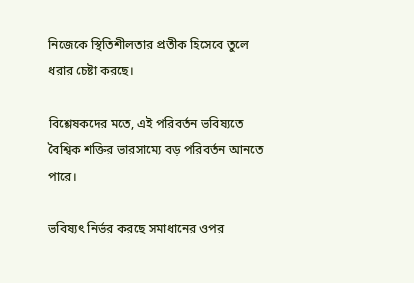নিজেকে স্থিতিশীলতার প্রতীক হিসেবে তুলে ধরার চেষ্টা করছে।

বিশ্লেষকদের মতে, এই পরিবর্তন ভবিষ্যতে বৈশ্বিক শক্তির ভারসাম্যে বড় পরিবর্তন আনতে পারে।

ভবিষ্যৎ নির্ভর করছে সমাধানের ওপর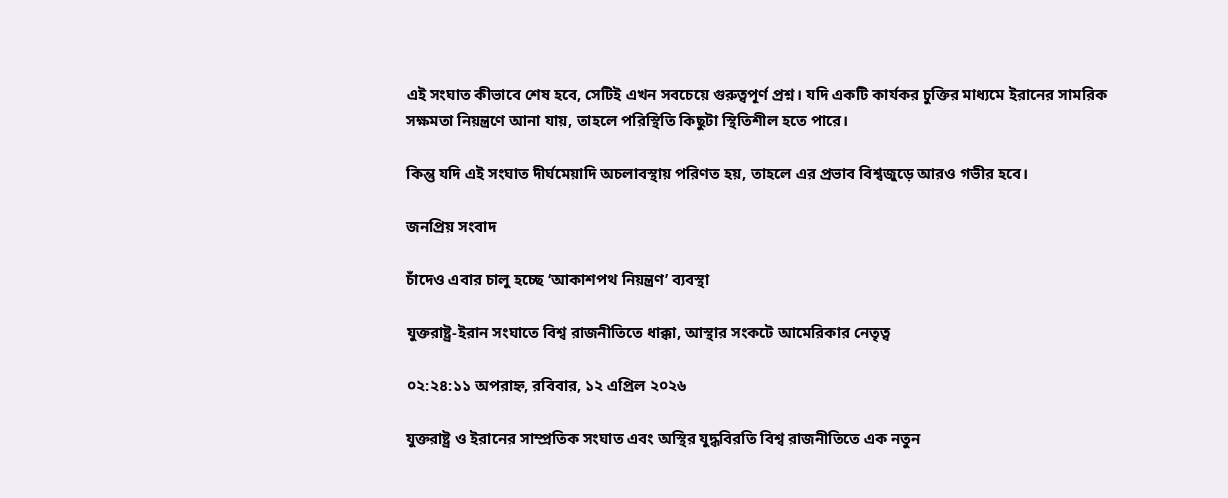এই সংঘাত কীভাবে শেষ হবে, সেটিই এখন সবচেয়ে গুরুত্বপূর্ণ প্রশ্ন। যদি একটি কার্যকর চুক্তির মাধ্যমে ইরানের সামরিক সক্ষমতা নিয়ন্ত্রণে আনা যায়, তাহলে পরিস্থিতি কিছুটা স্থিতিশীল হতে পারে।

কিন্তু যদি এই সংঘাত দীর্ঘমেয়াদি অচলাবস্থায় পরিণত হয়, তাহলে এর প্রভাব বিশ্বজুড়ে আরও গভীর হবে।

জনপ্রিয় সংবাদ

চাঁদেও এবার চালু হচ্ছে ‘আকাশপথ নিয়ন্ত্রণ’ ব্যবস্থা

যুক্তরাষ্ট্র-ইরান সংঘাতে বিশ্ব রাজনীতিতে ধাক্কা, আস্থার সংকটে আমেরিকার নেতৃত্ব

০২:২৪:১১ অপরাহ্ন, রবিবার, ১২ এপ্রিল ২০২৬

যুক্তরাষ্ট্র ও ইরানের সাম্প্রতিক সংঘাত এবং অস্থির যুদ্ধবিরতি বিশ্ব রাজনীতিতে এক নতুন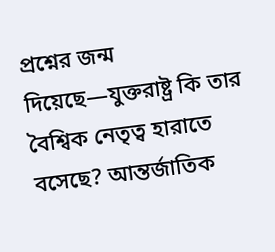প্রশ্নের জন্ম দিয়েছে—যুক্তরাষ্ট্র কি তার বৈশ্বিক নেতৃত্ব হারাতে বসেছে? আন্তর্জাতিক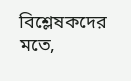বিশ্লেষকদের মতে,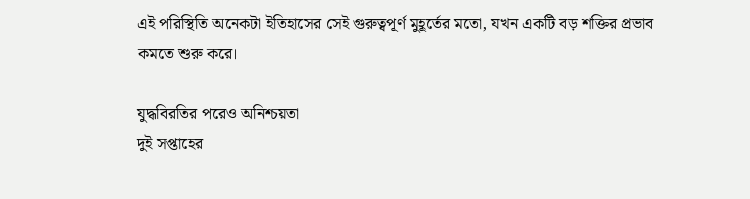এই পরিস্থিতি অনেকটা ইতিহাসের সেই গুরুত্বপূর্ণ মুহূর্তের মতো, যখন একটি বড় শক্তির প্রভাব কমতে শুরু করে।

যুদ্ধবিরতির পরেও অনিশ্চয়তা
দুই সপ্তাহের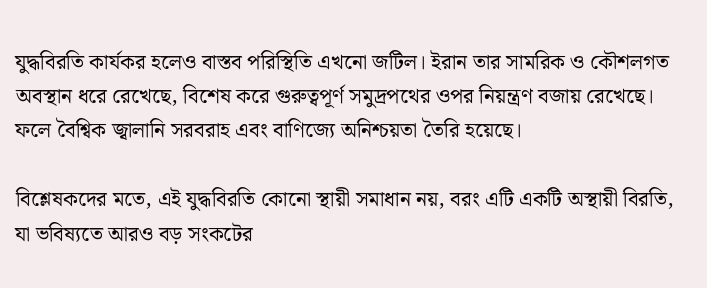যুদ্ধবিরতি কার্যকর হলেও বাস্তব পরিস্থিতি এখনো জটিল। ইরান তার সামরিক ও কৌশলগত অবস্থান ধরে রেখেছে, বিশেষ করে গুরুত্বপূর্ণ সমুদ্রপথের ওপর নিয়ন্ত্রণ বজায় রেখেছে। ফলে বৈশ্বিক জ্বালানি সরবরাহ এবং বাণিজ্যে অনিশ্চয়তা তৈরি হয়েছে।

বিশ্লেষকদের মতে, এই যুদ্ধবিরতি কোনো স্থায়ী সমাধান নয়, বরং এটি একটি অস্থায়ী বিরতি, যা ভবিষ্যতে আরও বড় সংকটের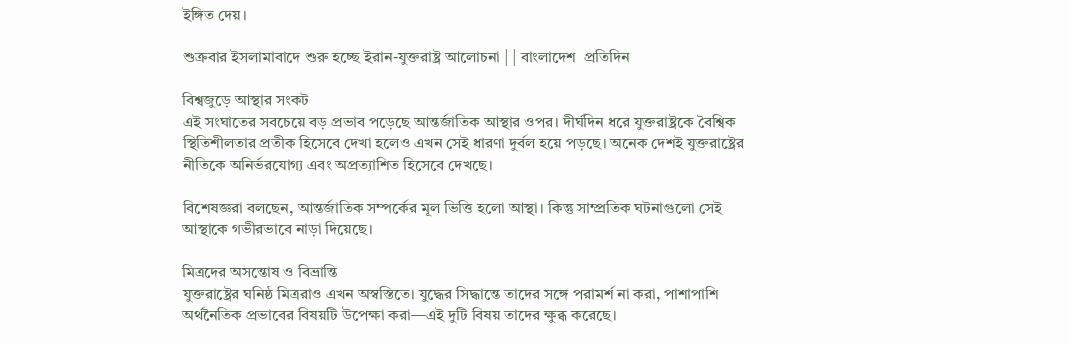ইঙ্গিত দেয়।

শুক্রবার ইসলামাবাদে শুরু হচ্ছে ইরান-যুক্তরাষ্ট্র আলোচনা | | বাংলাদেশ  প্রতিদিন

বিশ্বজুড়ে আস্থার সংকট
এই সংঘাতের সবচেয়ে বড় প্রভাব পড়েছে আন্তর্জাতিক আস্থার ওপর। দীর্ঘদিন ধরে যুক্তরাষ্ট্রকে বৈশ্বিক স্থিতিশীলতার প্রতীক হিসেবে দেখা হলেও এখন সেই ধারণা দুর্বল হয়ে পড়ছে। অনেক দেশই যুক্তরাষ্ট্রের নীতিকে অনির্ভরযোগ্য এবং অপ্রত্যাশিত হিসেবে দেখছে।

বিশেষজ্ঞরা বলছেন, আন্তর্জাতিক সম্পর্কের মূল ভিত্তি হলো আস্থা। কিন্তু সাম্প্রতিক ঘটনাগুলো সেই আস্থাকে গভীরভাবে নাড়া দিয়েছে।

মিত্রদের অসন্তোষ ও বিভ্রান্তি
যুক্তরাষ্ট্রের ঘনিষ্ঠ মিত্ররাও এখন অস্বস্তিতে। যুদ্ধের সিদ্ধান্তে তাদের সঙ্গে পরামর্শ না করা, পাশাপাশি অর্থনৈতিক প্রভাবের বিষয়টি উপেক্ষা করা—এই দুটি বিষয় তাদের ক্ষুব্ধ করেছে।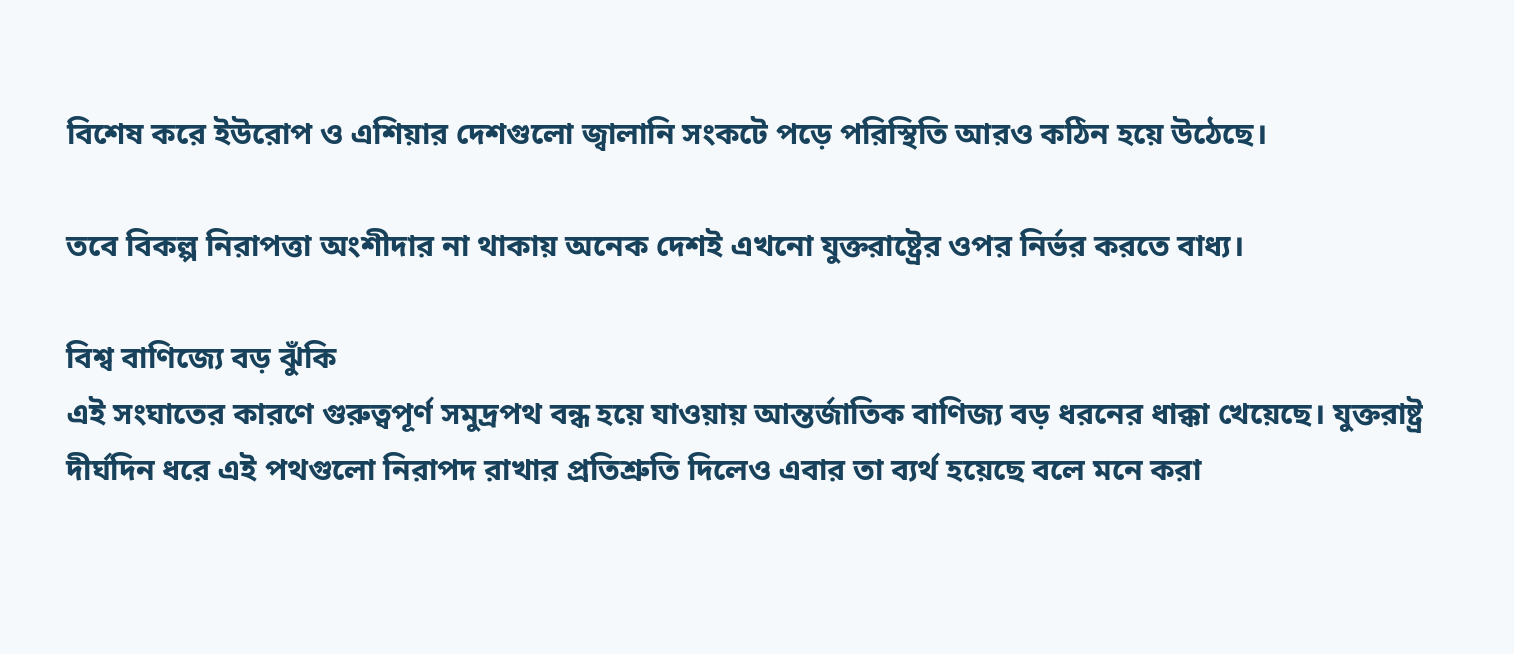বিশেষ করে ইউরোপ ও এশিয়ার দেশগুলো জ্বালানি সংকটে পড়ে পরিস্থিতি আরও কঠিন হয়ে উঠেছে।

তবে বিকল্প নিরাপত্তা অংশীদার না থাকায় অনেক দেশই এখনো যুক্তরাষ্ট্রের ওপর নির্ভর করতে বাধ্য।

বিশ্ব বাণিজ্যে বড় ঝুঁকি
এই সংঘাতের কারণে গুরুত্বপূর্ণ সমুদ্রপথ বন্ধ হয়ে যাওয়ায় আন্তর্জাতিক বাণিজ্য বড় ধরনের ধাক্কা খেয়েছে। যুক্তরাষ্ট্র দীর্ঘদিন ধরে এই পথগুলো নিরাপদ রাখার প্রতিশ্রুতি দিলেও এবার তা ব্যর্থ হয়েছে বলে মনে করা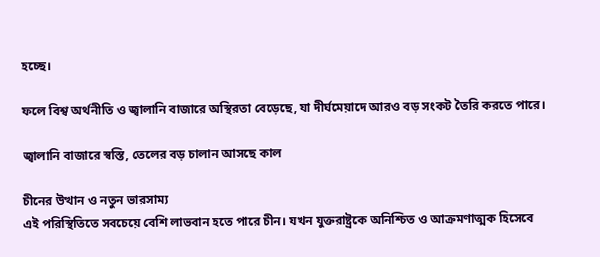হচ্ছে।

ফলে বিশ্ব অর্থনীতি ও জ্বালানি বাজারে অস্থিরতা বেড়েছে, যা দীর্ঘমেয়াদে আরও বড় সংকট তৈরি করতে পারে।

জ্বালানি বাজারে স্বস্তি, তেলের বড় চালান আসছে কাল

চীনের উত্থান ও নতুন ভারসাম্য
এই পরিস্থিতিতে সবচেয়ে বেশি লাভবান হতে পারে চীন। যখন যুক্তরাষ্ট্রকে অনিশ্চিত ও আক্রমণাত্মক হিসেবে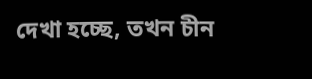দেখা হচ্ছে, তখন চীন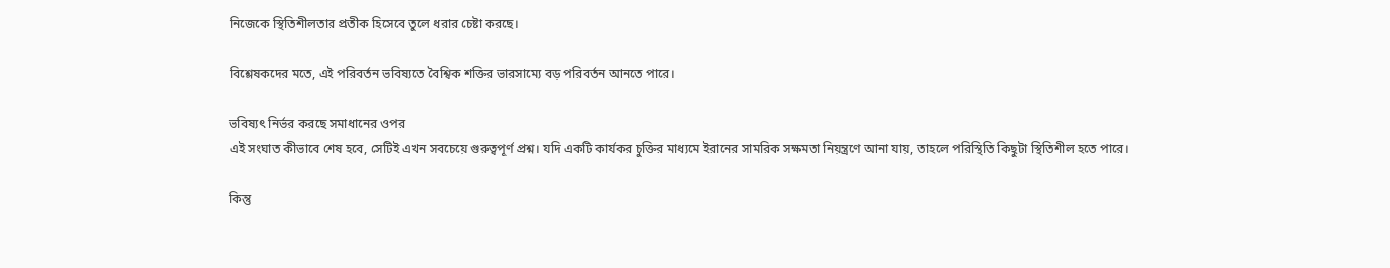নিজেকে স্থিতিশীলতার প্রতীক হিসেবে তুলে ধরার চেষ্টা করছে।

বিশ্লেষকদের মতে, এই পরিবর্তন ভবিষ্যতে বৈশ্বিক শক্তির ভারসাম্যে বড় পরিবর্তন আনতে পারে।

ভবিষ্যৎ নির্ভর করছে সমাধানের ওপর
এই সংঘাত কীভাবে শেষ হবে, সেটিই এখন সবচেয়ে গুরুত্বপূর্ণ প্রশ্ন। যদি একটি কার্যকর চুক্তির মাধ্যমে ইরানের সামরিক সক্ষমতা নিয়ন্ত্রণে আনা যায়, তাহলে পরিস্থিতি কিছুটা স্থিতিশীল হতে পারে।

কিন্তু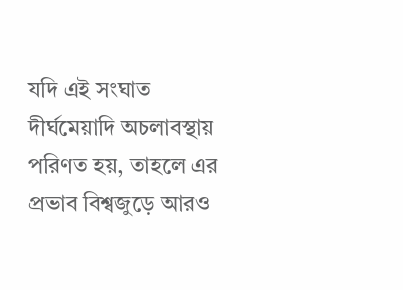যদি এই সংঘাত দীর্ঘমেয়াদি অচলাবস্থায় পরিণত হয়, তাহলে এর প্রভাব বিশ্বজুড়ে আরও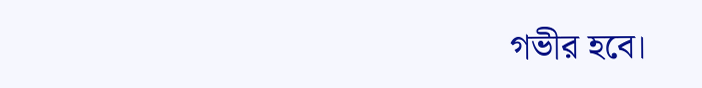গভীর হবে।